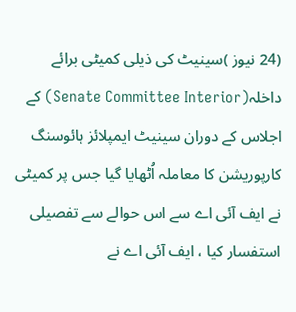(24 نیوز )سینیٹ کی ذیلی کمیٹی برائے داخلہ(Senate Committee Interior) کے اجلاس کے دوران سینیٹ ایمپلائز ہائوسنگ کارپوریشن کا معاملہ اُٹھایا گیا جس پر کمیٹی نے ایف آئی اے سے اس حوالے سے تفصیلی استفسار کیا ، ایف آئی اے نے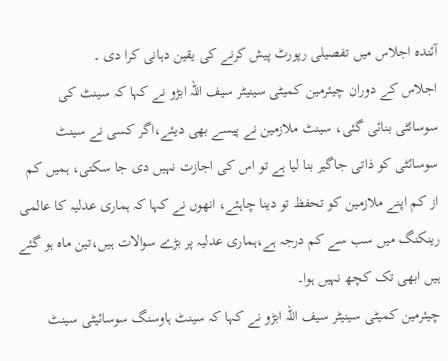آئندہ اجلاس میں تفصیلی رپورٹ پیش کرنے کی یقین دہانی کرا دی ۔
اجلاس کے دوران چیئرمین کمیٹی سینیٹر سیف اللہ ابڑو نے کہا کہ سینٹ کی سوسائٹی بنائی گئی، سینٹ ملازمین نے پیسے بھی دیئے،اگر کسی نے سینٹ سوسائٹی کو ذاتی جاگیر بنا لیا ہے تو اس کی اجازت نہیں دی جا سکتی، ہمیں کم از کم اپنے ملازمین کو تحفظ تو دینا چاہئے، انھوں نے کہا کہ ہماری عدلیہ کا عالمی رینکنگ میں سب سے کم درجہ ہے،ہماری عدلیہ پر بڑے سوالات ہیں،تین ماہ ہو گئے ہیں ابھی تک کچھ نہیں ہوا۔
چیئرمین کمیٹی سینیٹر سیف اللہ ابڑو نے کہا کہ سینٹ ہاوسنگ سوسائیٹی سینٹ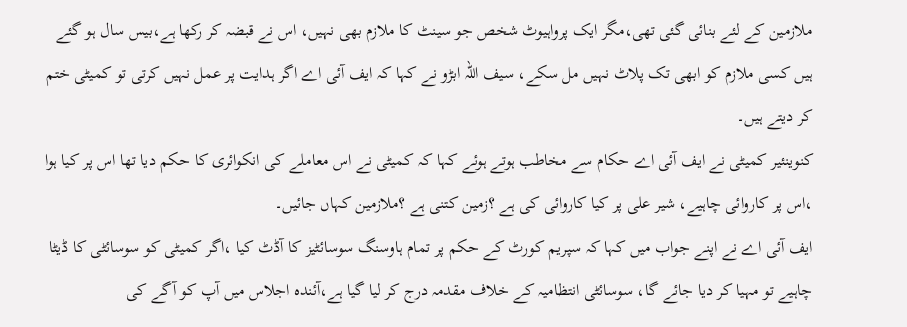ملازمین کے لئے بنائی گئی تھی،مگر ایک پرواہیوٹ شخص جو سینٹ کا ملازم بھی نہیں، اس نے قبضہ کر رکھا ہے،بیس سال ہو گئے ہیں کسی ملازم کو ابھی تک پلاٹ نہیں مل سکے، سیف اللہ ابڑو نے کہا کہ ایف آئی اے اگر ہدایت پر عمل نہیں کرتی تو کمیٹی ختم کر دیتے ہیں۔
کنوینئیر کمیٹی نے ایف آئی اے حکام سے مخاطب ہوتے ہوئے کہا کہ کمیٹی نے اس معاملے کی انکوائری کا حکم دیا تھا اس پر کیا ہوا ،اس پر کاروائی چاہیے، شیر علی پر کیا کاروائی کی ہے ؟زمین کتنی ہے ؟ملازمین کہاں جائیں۔
ایف آئی اے نے اپنے جواب میں کہا کہ سپریم کورٹ کے حکم پر تمام ہاوسنگ سوسائٹیز کا آڈٹ کیا ،اگر کمیٹی کو سوسائٹی کا ڈیٹا چاہیے تو مہیا کر دیا جائے گا، سوسائٹی انتظامیہ کے خلاف مقدمہ درج کر لیا گیا ہے،آئندہ اجلاس میں آپ کو آگے کی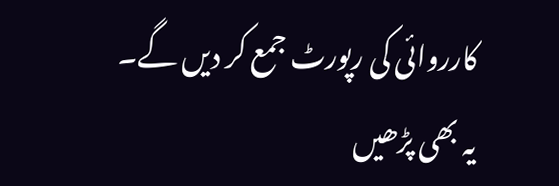کارروائی کی رپورٹ جمع کر دیں گے۔
یہ بھی پڑھیں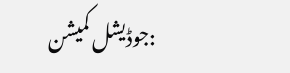:جوڈیشل کمیشن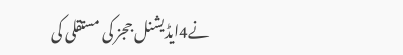نے4ایڈیشنل ججز کی مستقلی کی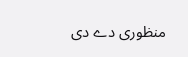منظوری دے دی